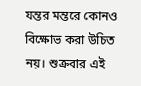যন্তর মন্তরে কোনও বিক্ষোভ করা উচিত নয়। শুক্রবার এই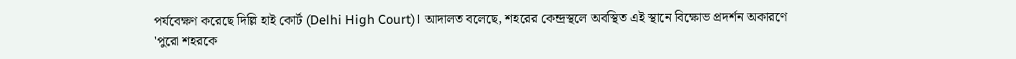পর্যবেক্ষণ করেছে দিল্লি হাই কোর্ট (Delhi High Court)। আদালত বলেছে, শহরের কেন্দ্রস্থলে অবস্থিত এই স্থানে বিক্ষোভ প্রদর্শন অকারণে 'পুরো শহরকে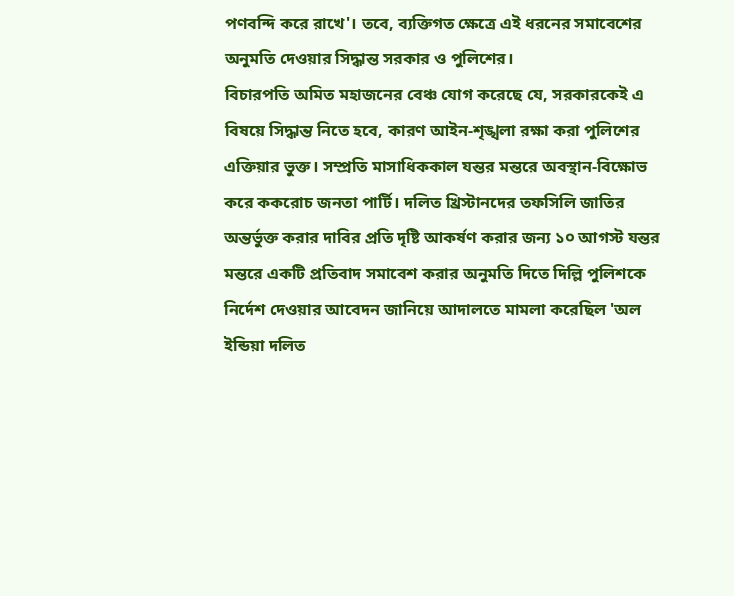পণবন্দি করে রাখে'। তবে, ব্যক্তিগত ক্ষেত্রে এই ধরনের সমাবেশের অনুমতি দেওয়ার সিদ্ধান্ত সরকার ও পুলিশের।
বিচারপতি অমিত মহাজনের বেঞ্চ যোগ করেছে যে, সরকারকেই এ বিষয়ে সিদ্ধান্ত নিতে হবে, কারণ আইন-শৃঙ্খলা রক্ষা করা পুলিশের এক্তিয়ার ভুক্ত। সম্প্রতি মাসাধিককাল যন্তর মন্তরে অবস্থান-বিক্ষোভ করে ককরোচ জনতা পার্টি। দলিত খ্রিস্টানদের তফসিলি জাতির অন্তর্ভুক্ত করার দাবির প্রতি দৃষ্টি আকর্ষণ করার জন্য ১০ আগস্ট যন্তর মন্তরে একটি প্রতিবাদ সমাবেশ করার অনুমতি দিতে দিল্লি পুলিশকে নির্দেশ দেওয়ার আবেদন জানিয়ে আদালতে মামলা করেছিল 'অল ইন্ডিয়া দলিত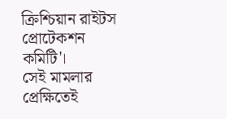ক্রিশ্চিয়ান রাইটস প্রোটেকশন কমিটি'।
সেই মামলার প্রেক্ষিতেই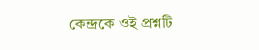কেন্দ্রকে ওই প্রশ্নটি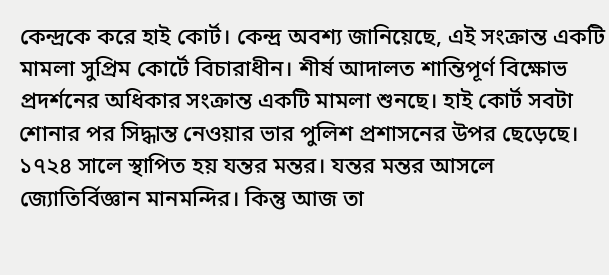কেন্দ্রকে করে হাই কোর্ট। কেন্দ্র অবশ্য জানিয়েছে, এই সংক্রান্ত একটি মামলা সুপ্রিম কোর্টে বিচারাধীন। শীর্ষ আদালত শান্তিপূর্ণ বিক্ষোভ প্রদর্শনের অধিকার সংক্রান্ত একটি মামলা শুনছে। হাই কোর্ট সবটা শোনার পর সিদ্ধান্ত নেওয়ার ভার পুলিশ প্রশাসনের উপর ছেড়েছে।
১৭২৪ সালে স্থাপিত হয় যন্তর মন্তর। যন্তর মন্তর আসলে জ্যোতির্বিজ্ঞান মানমন্দির। কিন্তু আজ তা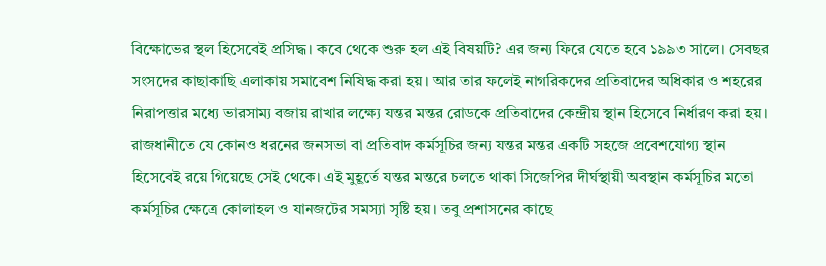বিক্ষোভের স্থল হিসেবেই প্রসিদ্ধ। কবে থেকে শুরু হল এই বিষয়টি? এর জন্য ফিরে যেতে হবে ১৯৯৩ সালে। সেবছর সংসদের কাছাকাছি এলাকায় সমাবেশ নিষিদ্ধ করা হয়। আর তার ফলেই নাগরিকদের প্রতিবাদের অধিকার ও শহরের নিরাপত্তার মধ্যে ভারসাম্য বজায় রাখার লক্ষ্যে যন্তর মন্তর রোডকে প্রতিবাদের কেন্দ্রীয় স্থান হিসেবে নির্ধারণ করা হয়। রাজধানীতে যে কোনও ধরনের জনসভা বা প্রতিবাদ কর্মসূচির জন্য যন্তর মন্তর একটি সহজে প্রবেশযোগ্য স্থান হিসেবেই রয়ে গিয়েছে সেই থেকে। এই মুহূর্তে যন্তর মন্তরে চলতে থাকা সিজেপির দীর্ঘস্থায়ী অবস্থান কর্মসূচির মতো কর্মসূচির ক্ষেত্রে কোলাহল ও যানজটের সমস্যা সৃষ্টি হয়। তবু প্রশাসনের কাছে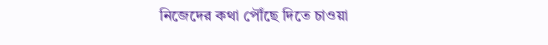নিজেদের কথা পৌঁছে দিতে চাওয়া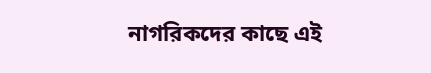নাগরিকদের কাছে এই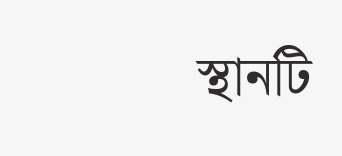স্থানটি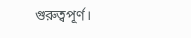গুরুত্বপূর্ণ।